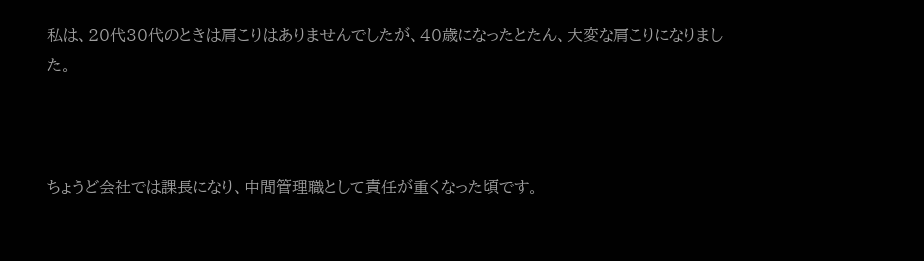私は、20代30代のときは肩こりはありませんでしたが、40歳になったとたん、大変な肩こりになりました。



ちょうど会社では課長になり、中間管理職として責任が重くなった頃です。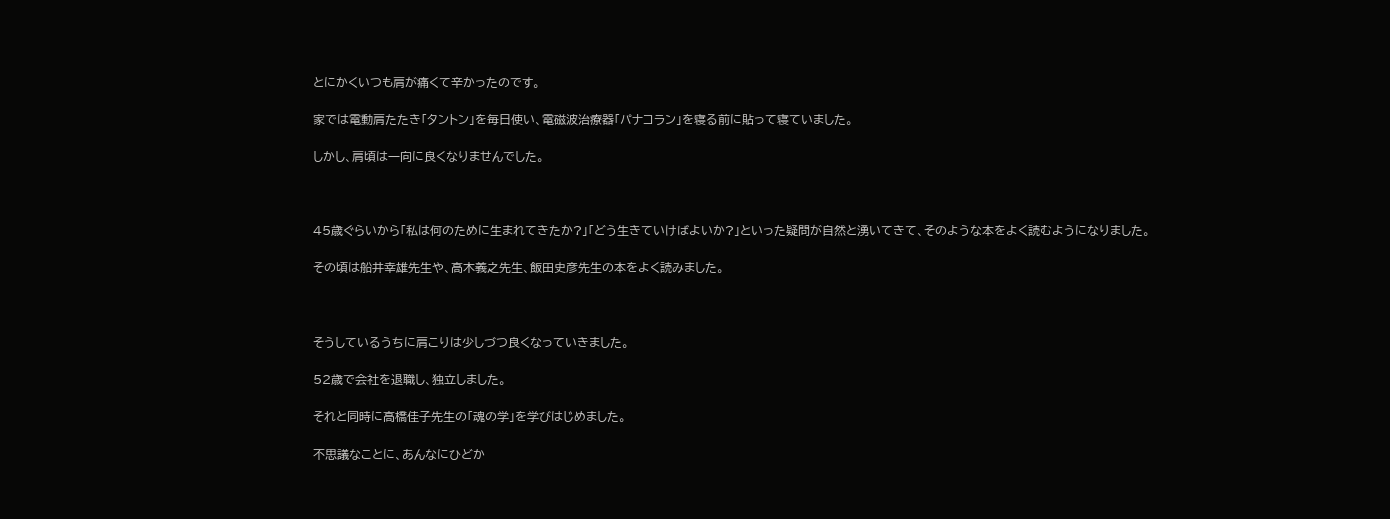とにかくいつも肩が痛くて辛かったのです。

家では電動肩たたき「タントン」を毎日使い、電磁波治療器「パナコラン」を寝る前に貼って寝ていました。

しかし、肩頃は一向に良くなりませんでした。



45歳ぐらいから「私は何のために生まれてきたか?」「どう生きていけばよいか?」といった疑問が自然と湧いてきて、そのような本をよく読むようになりました。

その頃は船井幸雄先生や、高木義之先生、飯田史彦先生の本をよく読みました。



そうしているうちに肩こりは少しづつ良くなっていきました。

52歳で会社を退職し、独立しました。

それと同時に高橋佳子先生の「魂の学」を学びはじめました。

不思議なことに、あんなにひどか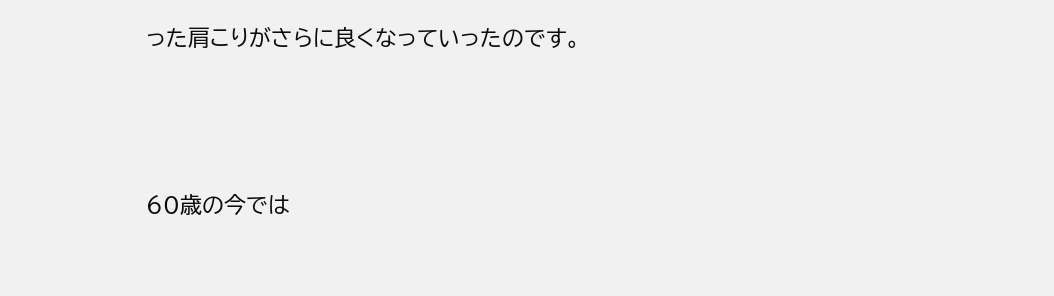った肩こりがさらに良くなっていったのです。



60歳の今では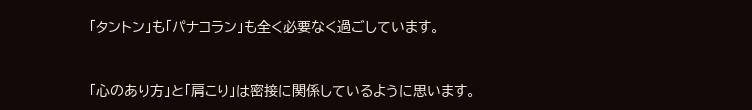「タントン」も「パナコラン」も全く必要なく過ごしています。



「心のあり方」と「肩こり」は密接に関係しているように思います。